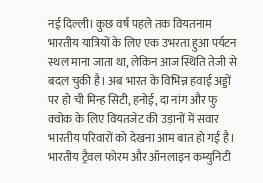नई दिल्ली। कुछ वर्ष पहले तक वियतनाम भारतीय यात्रियों के लिए एक उभरता हुआ पर्यटन स्थल माना जाता था, लेकिन आज स्थिति तेजी से बदल चुकी है। अब भारत के विभिन्न हवाई अड्डों पर हो ची मिन्ह सिटी, हनोई, दा नांग और फु क्वोक के लिए वियतजेट की उड़ानों में सवार भारतीय परिवारों को देखना आम बात हो गई है।
भारतीय ट्रैवल फोरम और ऑनलाइन कम्युनिटी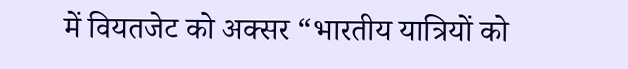में वियतजेट को अक्सर “भारतीय यात्रियों को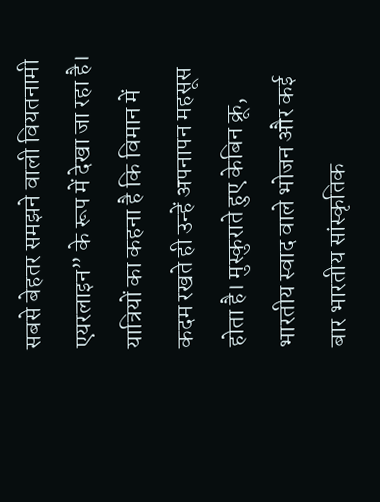सबसे बेहतर समझने वाली वियतनामी एयरलाइन” के रूप में देखा जा रहा है। यात्रियों का कहना है कि विमान में कदम रखते ही उन्हें अपनापन महसूस होता है। मुस्कुराते हुए केबिन क्रू, भारतीय स्वाद वाले भोजन और कई बार भारतीय सांस्कृतिक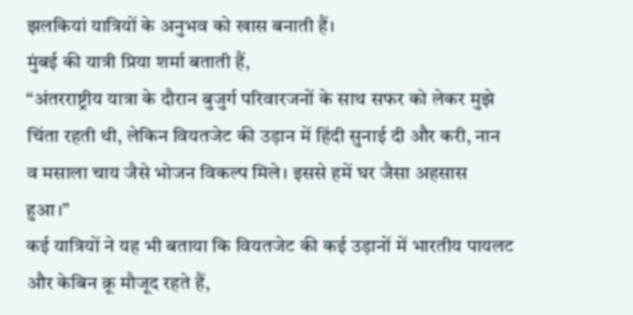झलकियां यात्रियों के अनुभव को खास बनाती हैं।
मुंबई की यात्री प्रिया शर्मा बताती हैं,
“अंतरराष्ट्रीय यात्रा के दौरान बुजुर्ग परिवारजनों के साथ सफर को लेकर मुझे चिंता रहती थी, लेकिन वियतजेट की उड़ान में हिंदी सुनाई दी और करी, नान व मसाला चाय जैसे भोजन विकल्प मिले। इससे हमें घर जैसा अहसास हुआ।”
कई यात्रियों ने यह भी बताया कि वियतजेट की कई उड़ानों में भारतीय पायलट और केबिन क्रू मौजूद रहते हैं,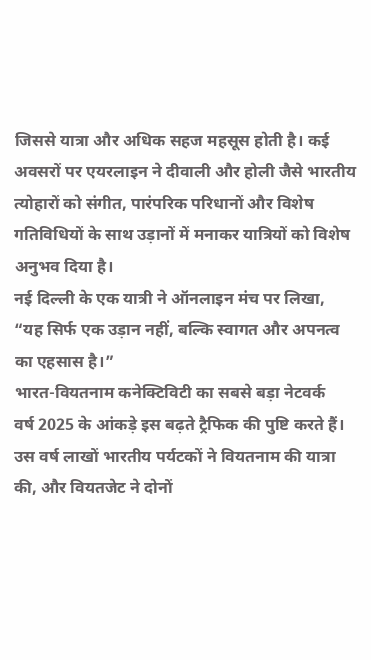जिससे यात्रा और अधिक सहज महसूस होती है। कई अवसरों पर एयरलाइन ने दीवाली और होली जैसे भारतीय त्योहारों को संगीत, पारंपरिक परिधानों और विशेष गतिविधियों के साथ उड़ानों में मनाकर यात्रियों को विशेष अनुभव दिया है।
नई दिल्ली के एक यात्री ने ऑनलाइन मंच पर लिखा,
“यह सिर्फ एक उड़ान नहीं, बल्कि स्वागत और अपनत्व का एहसास है।”
भारत-वियतनाम कनेक्टिविटी का सबसे बड़ा नेटवर्क
वर्ष 2025 के आंकड़े इस बढ़ते ट्रैफिक की पुष्टि करते हैं। उस वर्ष लाखों भारतीय पर्यटकों ने वियतनाम की यात्रा की, और वियतजेट ने दोनों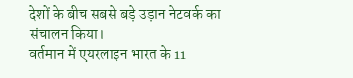देशों के बीच सबसे बड़े उड़ान नेटवर्क का संचालन किया।
वर्तमान में एयरलाइन भारत के 11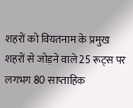शहरों को वियतनाम के प्रमुख शहरों से जोड़ने वाले 25 रूट्स पर लगभग 80 साप्ताहिक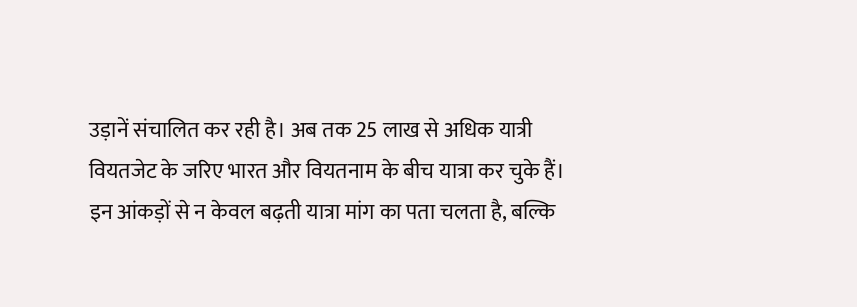उड़ानें संचालित कर रही है। अब तक 25 लाख से अधिक यात्री वियतजेट के जरिए भारत और वियतनाम के बीच यात्रा कर चुके हैं।
इन आंकड़ों से न केवल बढ़ती यात्रा मांग का पता चलता है, बल्कि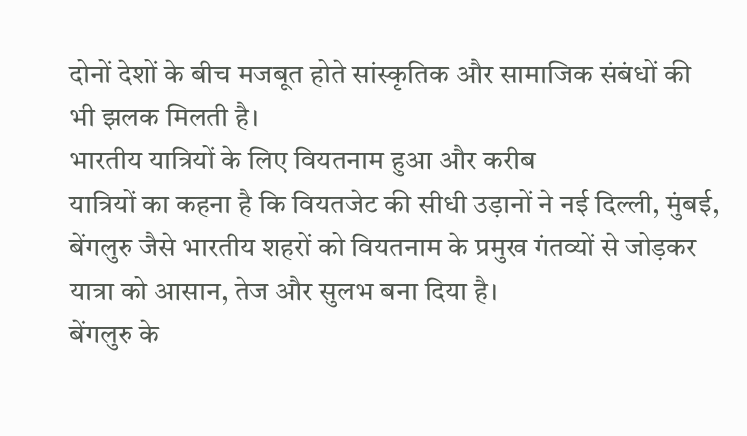दोनों देशों के बीच मजबूत होते सांस्कृतिक और सामाजिक संबंधों की भी झलक मिलती है।
भारतीय यात्रियों के लिए वियतनाम हुआ और करीब
यात्रियों का कहना है कि वियतजेट की सीधी उड़ानों ने नई दिल्ली, मुंबई, बेंगलुरु जैसे भारतीय शहरों को वियतनाम के प्रमुख गंतव्यों से जोड़कर यात्रा को आसान, तेज और सुलभ बना दिया है।
बेंगलुरु के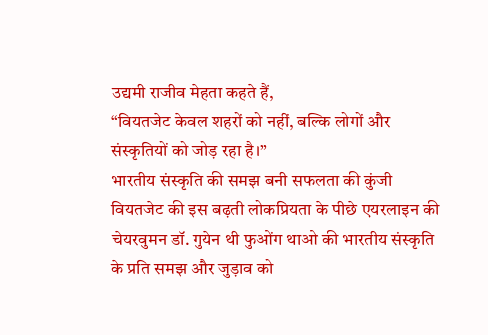उद्यमी राजीव मेहता कहते हैं,
“वियतजेट केवल शहरों को नहीं, बल्कि लोगों और संस्कृतियों को जोड़ रहा है।”
भारतीय संस्कृति की समझ बनी सफलता की कुंजी
वियतजेट की इस बढ़ती लोकप्रियता के पीछे एयरलाइन की चेयरवुमन डॉ. गुयेन थी फुओंग थाओ की भारतीय संस्कृति के प्रति समझ और जुड़ाव को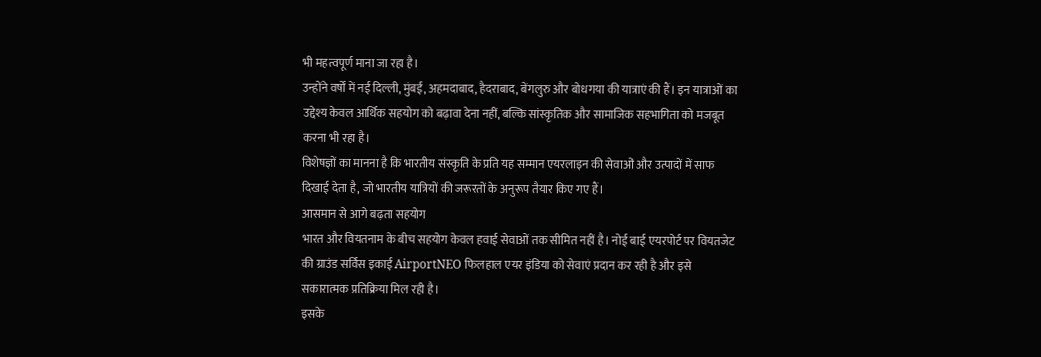भी महत्वपूर्ण माना जा रहा है।
उन्होंने वर्षों में नई दिल्ली, मुंबई, अहमदाबाद, हैदराबाद, बेंगलुरु और बोधगया की यात्राएं की हैं। इन यात्राओं का उद्देश्य केवल आर्थिक सहयोग को बढ़ावा देना नहीं, बल्कि सांस्कृतिक और सामाजिक सहभागिता को मजबूत करना भी रहा है।
विशेषज्ञों का मानना है कि भारतीय संस्कृति के प्रति यह सम्मान एयरलाइन की सेवाओं और उत्पादों में साफ दिखाई देता है, जो भारतीय यात्रियों की जरूरतों के अनुरूप तैयार किए गए हैं।
आसमान से आगे बढ़ता सहयोग
भारत और वियतनाम के बीच सहयोग केवल हवाई सेवाओं तक सीमित नहीं है। नोई बाई एयरपोर्ट पर वियतजेट की ग्राउंड सर्विस इकाई AirportNEO फिलहाल एयर इंडिया को सेवाएं प्रदान कर रही है और इसे सकारात्मक प्रतिक्रिया मिल रही है।
इसके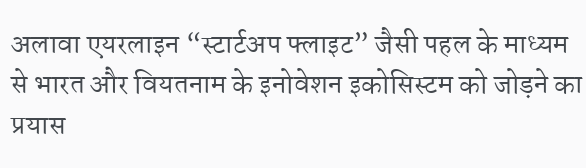अलावा एयरलाइन “स्टार्टअप फ्लाइट” जैसी पहल के माध्यम से भारत और वियतनाम के इनोवेशन इकोसिस्टम को जोड़ने का प्रयास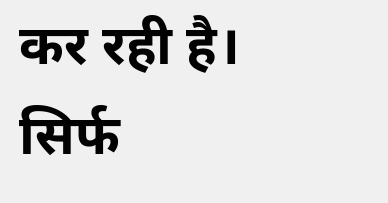कर रही है।
सिर्फ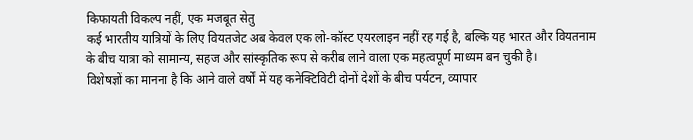किफायती विकल्प नहीं, एक मजबूत सेतु
कई भारतीय यात्रियों के लिए वियतजेट अब केवल एक लो-कॉस्ट एयरलाइन नहीं रह गई है, बल्कि यह भारत और वियतनाम के बीच यात्रा को सामान्य, सहज और सांस्कृतिक रूप से करीब लाने वाला एक महत्वपूर्ण माध्यम बन चुकी है।
विशेषज्ञों का मानना है कि आने वाले वर्षों में यह कनेक्टिविटी दोनों देशों के बीच पर्यटन, व्यापार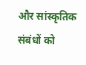और सांस्कृतिक संबंधों को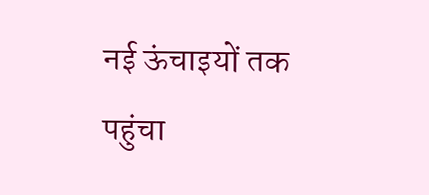नई ऊंचाइयों तक पहुंचा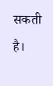सकती है।